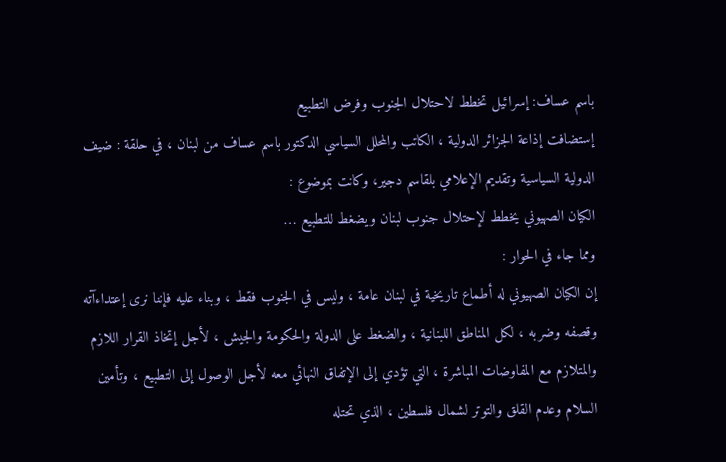باسم عساف: إسرائيل تخطط لاحتلال الجنوب وفرض التطبيع
إستضافت إذاعة الجزائر الدولية ، الكاتب والمحلل السياسي الدكتور باسم عساف من لبنان ، في حلقة : ضيف الدولية السياسية وتقديم الإعلامي بلقاسم دجير، وكانت بموضوع :
الكيان الصهيوني يخطط لإحتلال جنوب لبنان ويضغط للتطبيع …
ومما جاء في الحوار :
إن الكيان الصهيوني له أطماع تاريخية في لبنان عامة ، وليس في الجنوب فقط ، وبناء عليه فإننا نرى إعتداءآته وقصفه وضربه ، لكل المناطق اللبنانية ، والضغط على الدولة والحكومة والجيش ، لأجل إتخاذ القرار اللازم والمتلازم مع المفاوضات المباشرة ، التي تؤدي إلى الإتفاق النهائي معه لأجل الوصول إلى التطبيع ، وتأمين السلام وعدم القلق والتوتر لشمال فلسطين ، الذي تحتله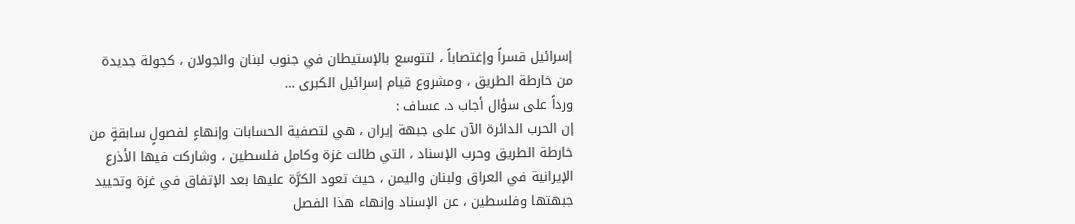إسرائيل قسراً وإغتصاباً ، لتتوسع بالإستيطان في جنوب لبنان والجولان ، كجولة جديدة من خارطة الطريق ، ومشروع قيام إسرائيل الكبرى …
ورداً على سؤال أجاب د. عساف :
إن الحرب الدائرة الآن على جبهة إيران ، هي لتصفية الحسابات وإنهاءٍ لفصولٍ سابقةٍ من خارطة الطريق وحرب الإسناد ، التي طالت غزة وكامل فلسطين ، وشاركت فيها الأذرع الإيرانية في العراق ولبنان واليمن ، حيث تعود الكرَّة عليها بعد الإتفاق في غزة وتحييد جبهتها وفلسطين ، عن الإسناد وإنهاء هذا الفصل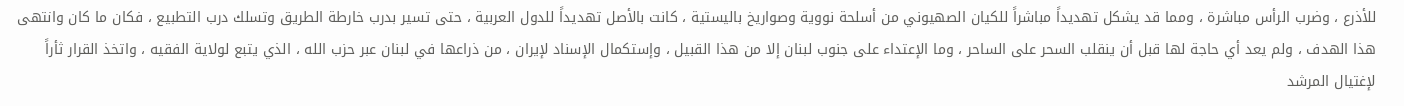للأذرع ، وضرب الرأس مباشرة ، ومما قد يشكل تهديداً مباشراً للكيان الصهيوني من أسلحة نووية وصواريخ باليستية ، كانت بالأصل تهديداً للدول العربية ، حتى تسير بدرب خارطة الطريق وتسلك درب التطبيع ، فكان ما كان وانتهى هذا الهدف ، ولم يعد أي حاجة لها قبل أن ينقلب السحر على الساحر ، وما الإعتداء على جنوب لبنان إلا من هذا القبيل ، وإستكمال الإسناد لإيران ، من ذراعها في لبنان عبر حزب الله ، الذي يتبع لولاية الفقيه ، واتخذ القرار ثأراً لإغتيال المرشد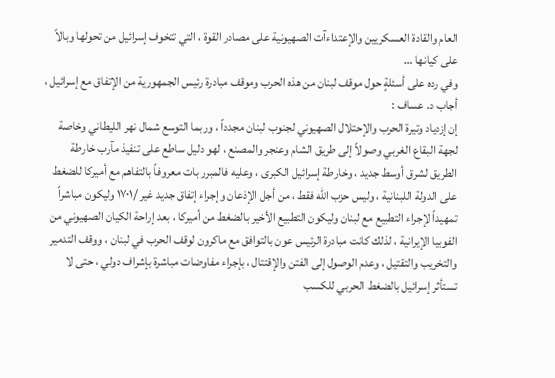العام والقادة العسكريين والإعتداءآت الصهيونية على مصادر القوة ، التي تتخوف إسرائيل من تحولها وبالاً على كيانها …
وفي رده على أسئلةٍ حول موقف لبنان من هذه الحرب وموقف مبادرة رئيس الجمهورية من الإتفاق مع إسرائيل ، أجاب د. عساف :
إن إزدياد وتيرة الحرب والإحتلال الصهيوني لجنوب لبنان مجدداً ، وربما التوسع شمال نهر الليطاني وخاصة لجهة البقاع الغربي وصولاً إلى طريق الشام وعنجر والمصنع ، لهو دليل ساطع على تنفيذ مآرب خارطة الطريق لشرق أوسط جديد ، وخارطة إسرائيل الكبرى ، وعليه فالمبرر بات معروفاً بالتفاهم مع أميركا للضغط على الدولة اللبنانية ، وليس حزب الله فقط ، من أجل الإذعان وإجراء إتفاق جديد غير /١٧٠١ وليكون مباشراً تمهيداً لإجراء التطبيع مع لبنان وليكون التطبيع الأخير بالضغط من أميركا ، بعد إراحة الكيان الصهيوني من الفوبيا الإيرانية ، لذلك كانت مبادرة الرئيس عون بالتوافق مع ماكرون لوقف الحرب في لبنان ، ووقف التدمير والتخريب والتقتيل ، وعدم الوصول إلى الفتن والإقتتال ، بإجراء مفاوضات مباشرة بإشراف دولي ، حتى لا تستأثر إسرائيل بالضغط الحربي للكسب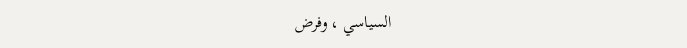السياسي ، وفرض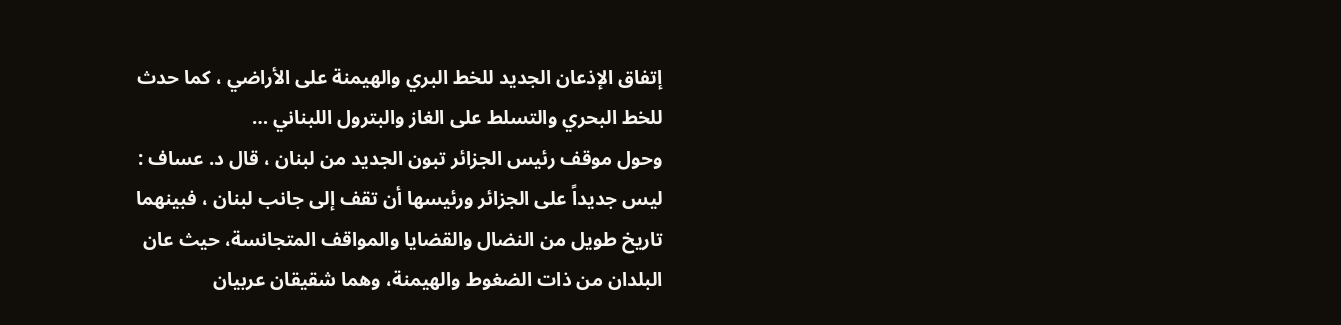إتفاق الإذعان الجديد للخط البري والهيمنة على الأراضي ، كما حدث للخط البحري والتسلط على الغاز والبترول اللبناني …
وحول موقف رئيس الجزائر تبون الجديد من لبنان ، قال د. عساف :
ليس جديداً على الجزائر ورئيسها أن تقف إلى جانب لبنان ، فبينهما تاريخ طويل من النضال والقضايا والمواقف المتجانسة، حيث عان البلدان من ذات الضغوط والهيمنة، وهما شقيقان عربيان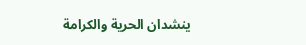ينشدان الحرية والكرامة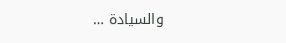والسيادة …